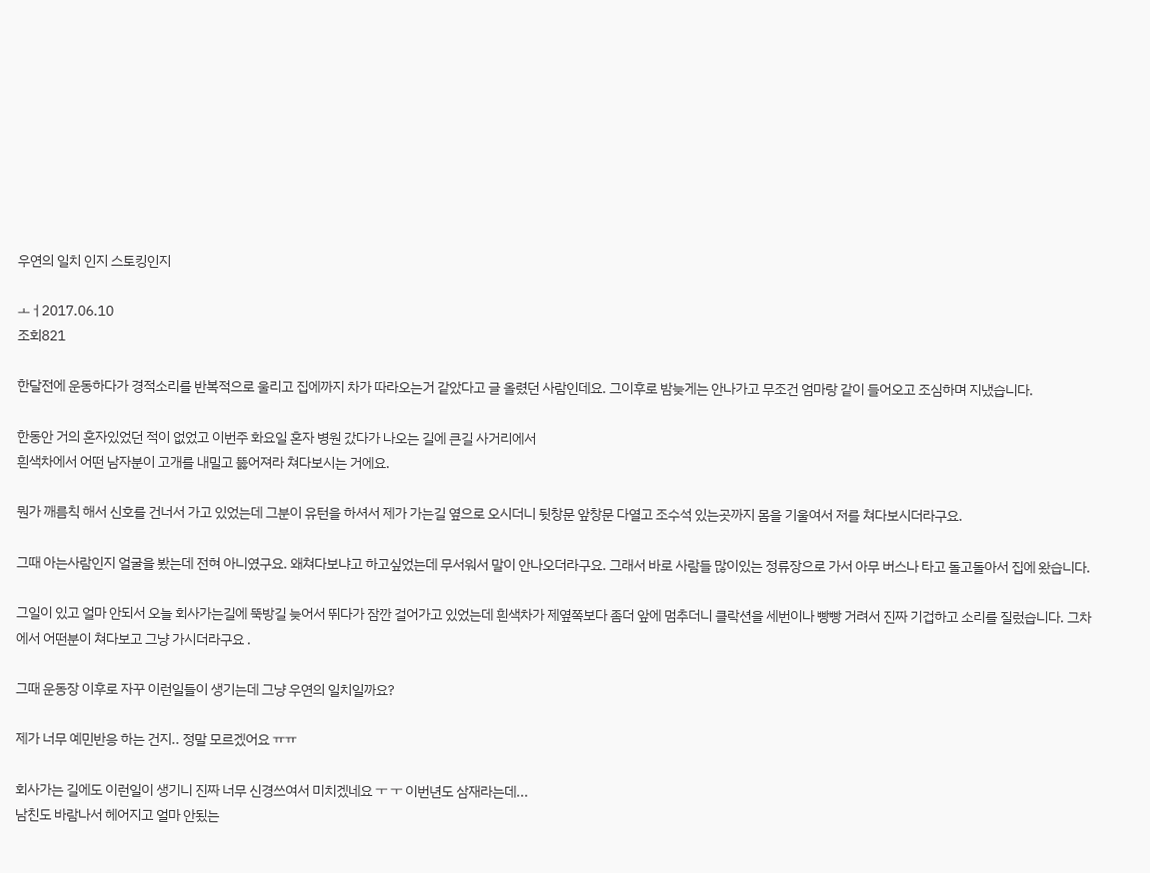우연의 일치 인지 스토킹인지

ㅗㅓ2017.06.10
조회821

한달전에 운동하다가 경적소리를 반복적으로 울리고 집에까지 차가 따라오는거 같았다고 글 올렸던 사람인데요. 그이후로 밤늦게는 안나가고 무조건 엄마랑 같이 들어오고 조심하며 지냈습니다.

한동안 거의 혼자있었던 적이 없었고 이번주 화요일 혼자 병원 갔다가 나오는 길에 큰길 사거리에서
흰색차에서 어떤 남자분이 고개를 내밀고 뚫어져라 쳐다보시는 거에요.

뭔가 깨름칙 해서 신호를 건너서 가고 있었는데 그분이 유턴을 하셔서 제가 가는길 옆으로 오시더니 뒷창문 앞창문 다열고 조수석 있는곳까지 몸을 기울여서 저를 쳐다보시더라구요.

그때 아는사람인지 얼굴을 봤는데 전혀 아니였구요. 왜쳐다보냐고 하고싶었는데 무서워서 말이 안나오더라구요. 그래서 바로 사람들 많이있는 정류장으로 가서 아무 버스나 타고 돌고돌아서 집에 왔습니다.

그일이 있고 얼마 안되서 오늘 회사가는길에 뚝방길 늦어서 뛰다가 잠깐 걸어가고 있었는데 흰색차가 제옆쪽보다 좀더 앞에 멈추더니 클락션을 세번이나 빵빵 거려서 진짜 기겁하고 소리를 질렀습니다. 그차에서 어떤분이 쳐다보고 그냥 가시더라구요 .

그때 운동장 이후로 자꾸 이런일들이 생기는데 그냥 우연의 일치일까요?

제가 너무 예민반응 하는 건지.. 정말 모르겠어요 ㅠㅠ

회사가는 길에도 이런일이 생기니 진짜 너무 신경쓰여서 미치겠네요 ㅜ ㅜ 이번년도 삼재라는데...
남친도 바람나서 헤어지고 얼마 안됬는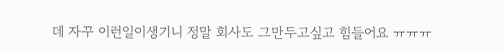데 자꾸 이런일이생기니 정말 회사도 그만두고싶고 힘들어요 ㅠㅠㅠ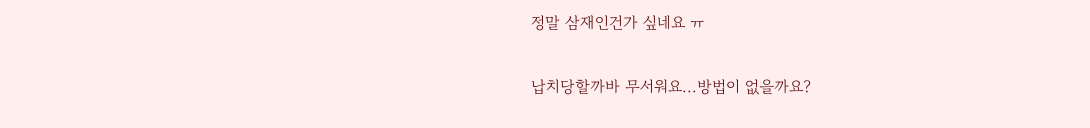정말 삼재인건가 싶네요 ㅠ

납치당할까바 무서워요...방법이 없을까요?